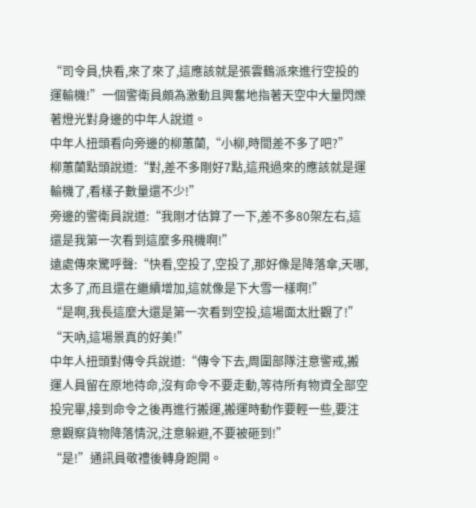“司令員,快看,來了來了,這應該就是張雲鶴派來進行空投的運輸機!”一個警衛員頗為激動且興奮地指著天空中大量閃爍著燈光對身邊的中年人說道。
中年人扭頭看向旁邊的柳蕙蘭,“小柳,時間差不多了吧?”
柳蕙蘭點頭說道:“對,差不多剛好7點,這飛過來的應該就是運輸機了,看樣子數量還不少!”
旁邊的警衛員說道:“我剛才估算了一下,差不多80架左右,這還是我第一次看到這麼多飛機啊!”
遠處傳來驚呼聲:“快看,空投了,空投了,那好像是降落傘,天哪,太多了,而且還在繼續增加,這就像是下大雪一樣啊!”
“是啊,我長這麼大還是第一次看到空投,這場面太壯觀了!”
“天吶,這場景真的好美!”
中年人扭頭對傳令兵說道:“傳令下去,周圍部隊注意警戒,搬運人員留在原地待命,沒有命令不要走動,等待所有物資全部空投完畢,接到命令之後再進行搬運,搬運時動作要輕一些,要注意觀察貨物降落情況,注意躲避,不要被砸到!”
“是!”通訊員敬禮後轉身跑開。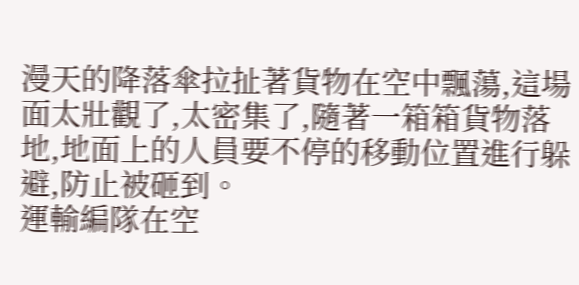漫天的降落傘拉扯著貨物在空中飄蕩,這場面太壯觀了,太密集了,隨著一箱箱貨物落地,地面上的人員要不停的移動位置進行躲避,防止被砸到。
運輸編隊在空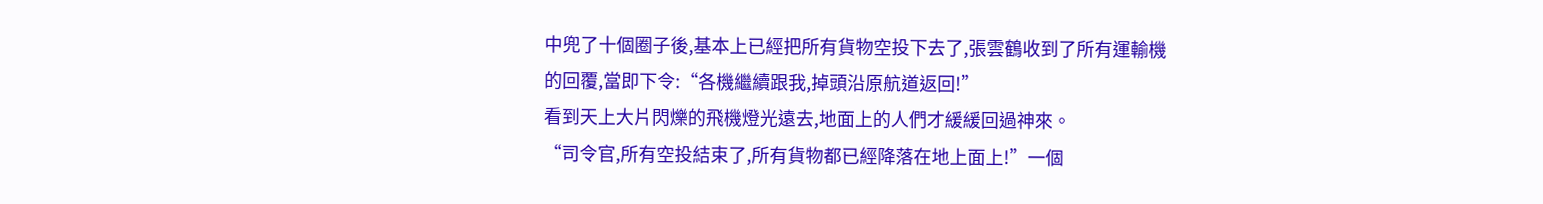中兜了十個圈子後,基本上已經把所有貨物空投下去了,張雲鶴收到了所有運輸機的回覆,當即下令:“各機繼續跟我,掉頭沿原航道返回!”
看到天上大片閃爍的飛機燈光遠去,地面上的人們才緩緩回過神來。
“司令官,所有空投結束了,所有貨物都已經降落在地上面上!”一個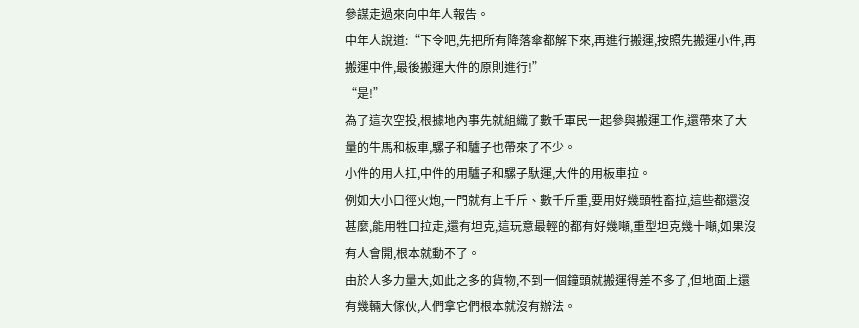參謀走過來向中年人報告。
中年人說道:“下令吧,先把所有降落傘都解下來,再進行搬運,按照先搬運小件,再搬運中件,最後搬運大件的原則進行!”
“是!”
為了這次空投,根據地內事先就組織了數千軍民一起參與搬運工作,還帶來了大量的牛馬和板車,騾子和驢子也帶來了不少。
小件的用人扛,中件的用驢子和騾子馱運,大件的用板車拉。
例如大小口徑火炮,一門就有上千斤、數千斤重,要用好幾頭牲畜拉,這些都還沒甚麼,能用牲口拉走,還有坦克,這玩意最輕的都有好幾噸,重型坦克幾十噸,如果沒有人會開,根本就動不了。
由於人多力量大,如此之多的貨物,不到一個鐘頭就搬運得差不多了,但地面上還有幾輛大傢伙,人們拿它們根本就沒有辦法。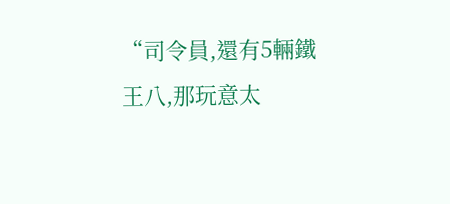“司令員,還有5輛鐵王八,那玩意太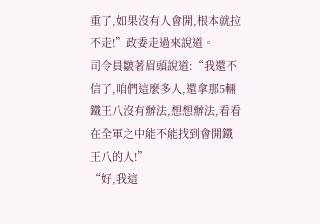重了,如果沒有人會開,根本就拉不走!”政委走過來說道。
司令員皺著眉頭說道:“我還不信了,咱們這麼多人,還拿那5輛鐵王八沒有辦法,想想辦法,看看在全軍之中能不能找到會開鐵王八的人!”
“好,我這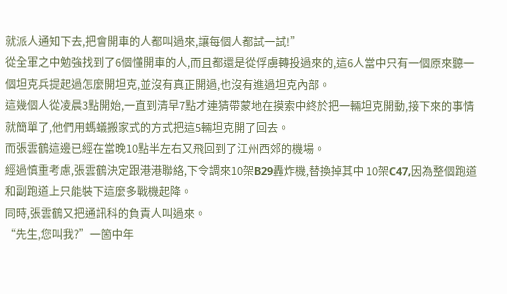就派人通知下去,把會開車的人都叫過來,讓每個人都試一試!”
從全軍之中勉強找到了6個懂開車的人,而且都還是從俘虜轉投過來的,這6人當中只有一個原來聽一個坦克兵提起過怎麼開坦克,並沒有真正開過,也沒有進過坦克內部。
這幾個人從凌晨3點開始,一直到清早7點才連猜帶蒙地在摸索中終於把一輛坦克開動,接下來的事情就簡單了,他們用螞蟻搬家式的方式把這5輛坦克開了回去。
而張雲鶴這邊已經在當晚10點半左右又飛回到了江州西郊的機場。
經過慎重考慮,張雲鶴決定跟港港聯絡,下令調來10架B29轟炸機,替換掉其中 10架C47,因為整個跑道和副跑道上只能裝下這麼多戰機起降。
同時,張雲鶴又把通訊科的負責人叫過來。
“先生,您叫我?”一箇中年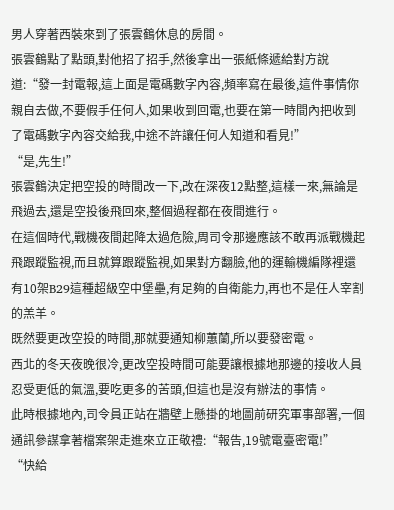男人穿著西裝來到了張雲鶴休息的房間。
張雲鶴點了點頭,對他招了招手,然後拿出一張紙條遞給對方說道:“發一封電報,這上面是電碼數字內容,頻率寫在最後,這件事情你親自去做,不要假手任何人,如果收到回電,也要在第一時間內把收到了電碼數字內容交給我,中途不許讓任何人知道和看見!”
“是,先生!”
張雲鶴決定把空投的時間改一下,改在深夜12點整,這樣一來,無論是飛過去,還是空投後飛回來,整個過程都在夜間進行。
在這個時代,戰機夜間起降太過危險,周司令那邊應該不敢再派戰機起飛跟蹤監視,而且就算跟蹤監視,如果對方翻臉,他的運輸機編隊裡還有10架B29這種超級空中堡壘,有足夠的自衛能力,再也不是任人宰割的羔羊。
既然要更改空投的時間,那就要通知柳蕙蘭,所以要發密電。
西北的冬天夜晚很冷,更改空投時間可能要讓根據地那邊的接收人員忍受更低的氣溫,要吃更多的苦頭,但這也是沒有辦法的事情。
此時根據地內,司令員正站在牆壁上懸掛的地圖前研究軍事部署,一個通訊參謀拿著檔案架走進來立正敬禮:“報告,19號電臺密電!”
“快給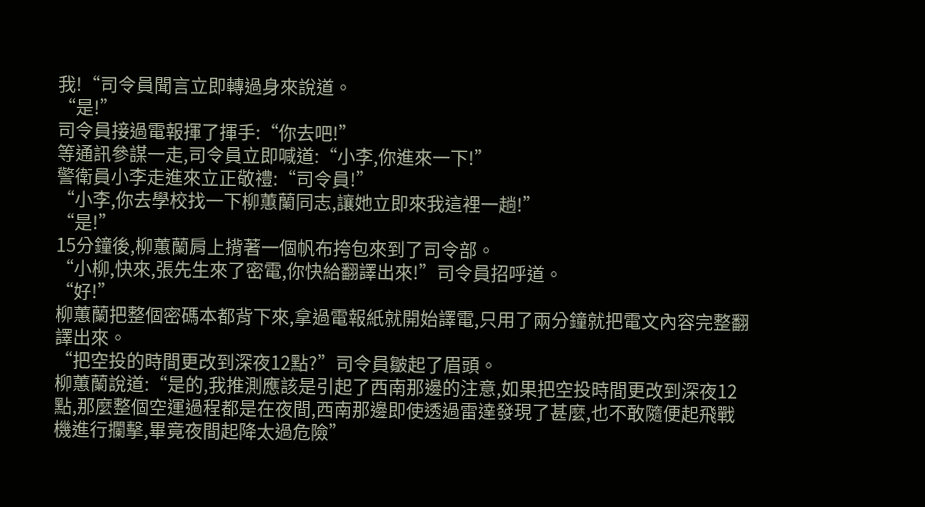我!“司令員聞言立即轉過身來說道。
“是!”
司令員接過電報揮了揮手:“你去吧!”
等通訊參謀一走,司令員立即喊道:“小李,你進來一下!”
警衛員小李走進來立正敬禮:“司令員!”
“小李,你去學校找一下柳蕙蘭同志,讓她立即來我這裡一趟!”
“是!”
15分鐘後,柳蕙蘭肩上揹著一個帆布挎包來到了司令部。
“小柳,快來,張先生來了密電,你快給翻譯出來!”司令員招呼道。
“好!”
柳蕙蘭把整個密碼本都背下來,拿過電報紙就開始譯電,只用了兩分鐘就把電文內容完整翻譯出來。
“把空投的時間更改到深夜12點?”司令員皺起了眉頭。
柳蕙蘭說道:“是的,我推測應該是引起了西南那邊的注意,如果把空投時間更改到深夜12點,那麼整個空運過程都是在夜間,西南那邊即使透過雷達發現了甚麼,也不敢隨便起飛戰機進行攔擊,畢竟夜間起降太過危險”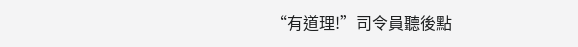“有道理!”司令員聽後點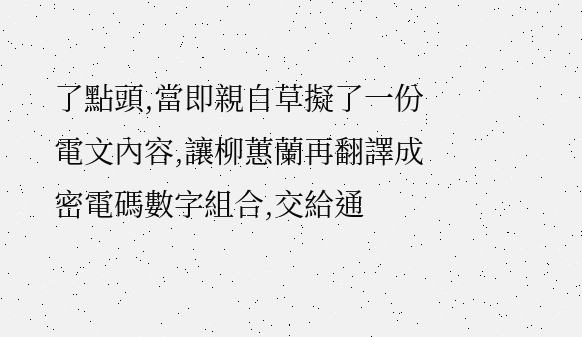了點頭,當即親自草擬了一份電文內容,讓柳蕙蘭再翻譯成密電碼數字組合,交給通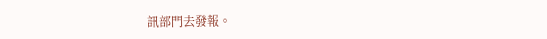訊部門去發報。